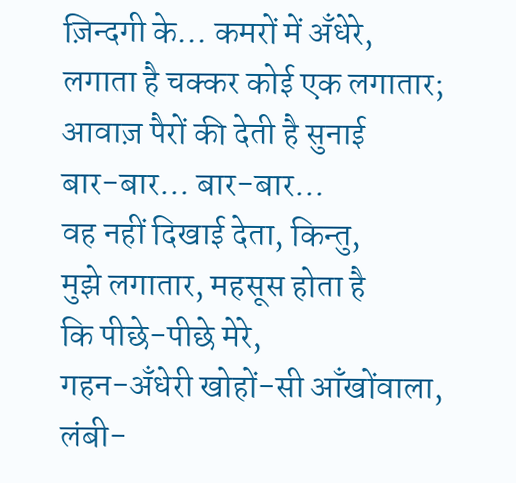ज़िन्दगी के... कमरों में अँधेरे,
लगाता है चक्कर कोई एक लगातार;
आवाज़ पैरों की देती है सुनाई
बार-बार... बार-बार...
वह नहीं दिखाई देता, किन्तु,
मुझे लगातार, महसूस होता है
कि पीछे-पीछे मेरे,
गहन-अँधेरी खोहों-सी आँखोंवाला,
लंबी-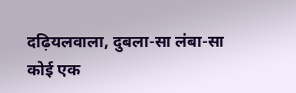दढ़ियलवाला, दुबला-सा लंबा-सा
कोई एक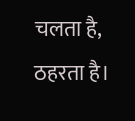चलता है, ठहरता है।